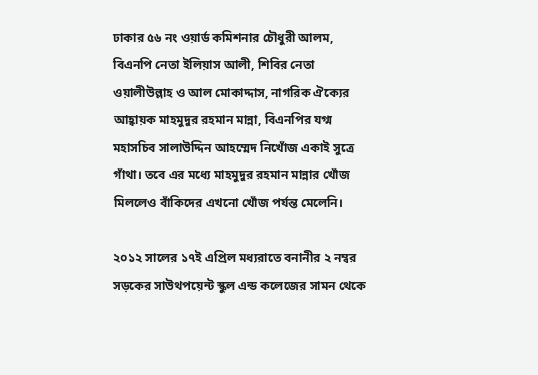ঢাকার ৫৬ নং ওয়ার্ড কমিশনার চৌধুরী আলম, বিএনপি নেতা ইলিয়াস আলী, শিবির নেতা ওয়ালীউল্লাহ ও আল মোকাদ্দাস, নাগরিক ঐক্যের আহ্বায়ক মাহমুদুর রহমান মান্না, বিএনপির যগ্ম মহাসচিব সালাউদ্দিন আহম্মেদ নিখোঁজ একাই সুত্রে গাঁথা। তবে এর মধ্যে মাহমুদুর রহমান মান্নার খোঁজ মিললেও বাঁকিদের এখনো খোঁজ পর্যন্ত মেলেনি।

২০১২ সালের ১৭ই এপ্রিল মধ্যরাতে বনানীর ২ নম্বর সড়কের সাউথপয়েন্ট স্কুল এন্ড কলেজের সামন থেকে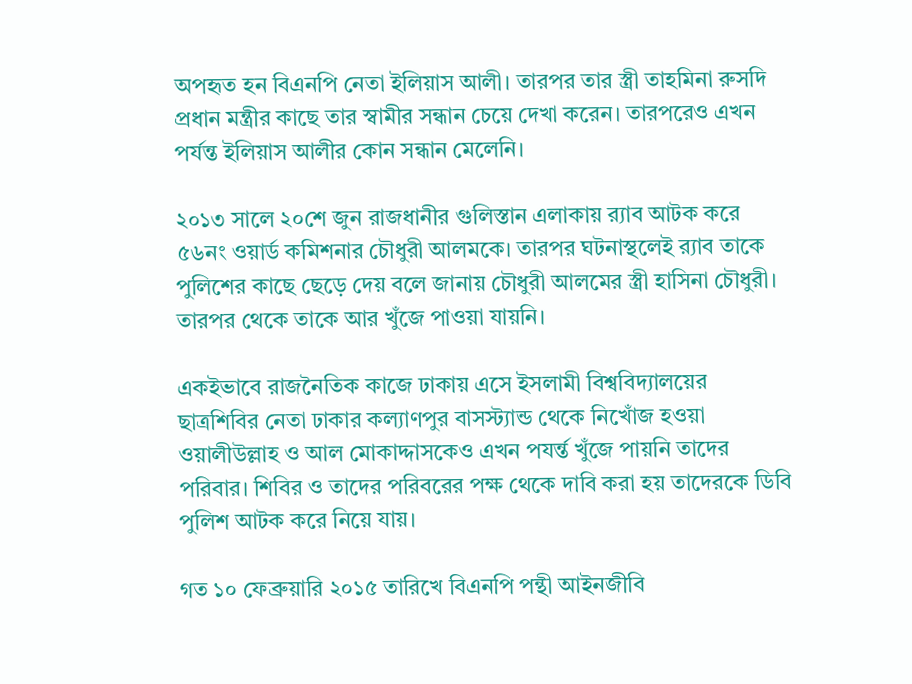অপহৃত হন বিএনপি নেতা ইলিয়াস আলী। তারপর তার স্ত্রী তাহমিনা রুসদি প্রধান মন্ত্রীর কাছে তার স্বামীর সন্ধান চেয়ে দেখা করেন। তারপরেও এখন পর্যন্ত ইলিয়াস আলীর কোন সন্ধান মেলেনি।

২০১৩ সালে ২০শে জুন রাজধানীর গুলিস্তান এলাকায় র‌্যাব আটক করে ৫৬নং ওয়ার্ড কমিশনার চৌধুরী আলমকে। তারপর ঘটনাস্থলেই র‌্যাব তাকে পুলিশের কাছে ছেড়ে দেয় বলে জানায় চৌধুরী আলমের স্ত্রী হাসিনা চৌধুরী। তারপর থেকে তাকে আর খুঁজে পাওয়া যায়নি।

একইভাবে রাজনৈতিক কাজে ঢাকায় এসে ইসলামী বিশ্ববিদ্যালয়ের ছাত্রশিবির নেতা ঢাকার কল্যাণপুর বাসস্ট্যান্ড থেকে নিখোঁজ হওয়া ওয়ালীউল্লাহ ও আল মোকাদ্দাসকেও এখন পযর্ন্ত খুঁজে পায়নি তাদের পরিবার। শিবির ও তাদের পরিবরের পক্ষ থেকে দাবি করা হয় তাদেরকে ডিবি পুলিশ আটক করে নিয়ে যায়।

গত ১০ ফেব্রুয়ারি ২০১৫ তারিখে বিএনপি পন্থী আইনজীবি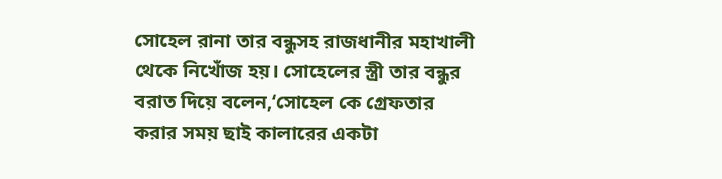সোহেল রানা তার বন্ধুসহ রাজধানীর মহাখালী থেকে নিখোঁজ হয়। সোহেলের স্ত্রী তার বন্ধুর বরাত দিয়ে বলেন,‘সোহেল কে গ্রেফতার করার সময় ছাই কালারের একটা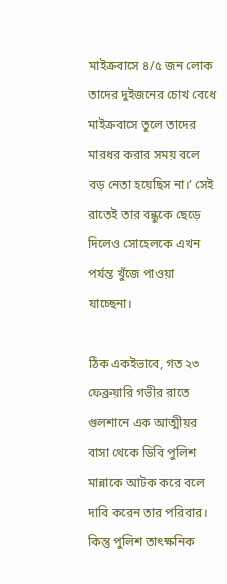মাইক্রবাসে ৪/৫ জন লোক তাদের দুইজনের চোখ বেধে মাইক্রবাসে তুলে তাদের মারধর করার সময় বলে বড় নেতা হয়েছিস না।’ সেই রাতেই তার বন্ধুকে ছেড়ে দিলেও সোহেলকে এখন পর্যন্ত খুঁজে পাওয়া যাচ্ছেনা।

ঠিক একইভাবে, গত ২৩ ফেব্রুয়ারি গভীর রাতে গুলশানে এক আত্মীয়র বাসা থেকে ডিবি পুলিশ মান্নাকে আটক করে বলে দাবি করেন তার পরিবার। কিন্তু পুলিশ তাৎক্ষনিক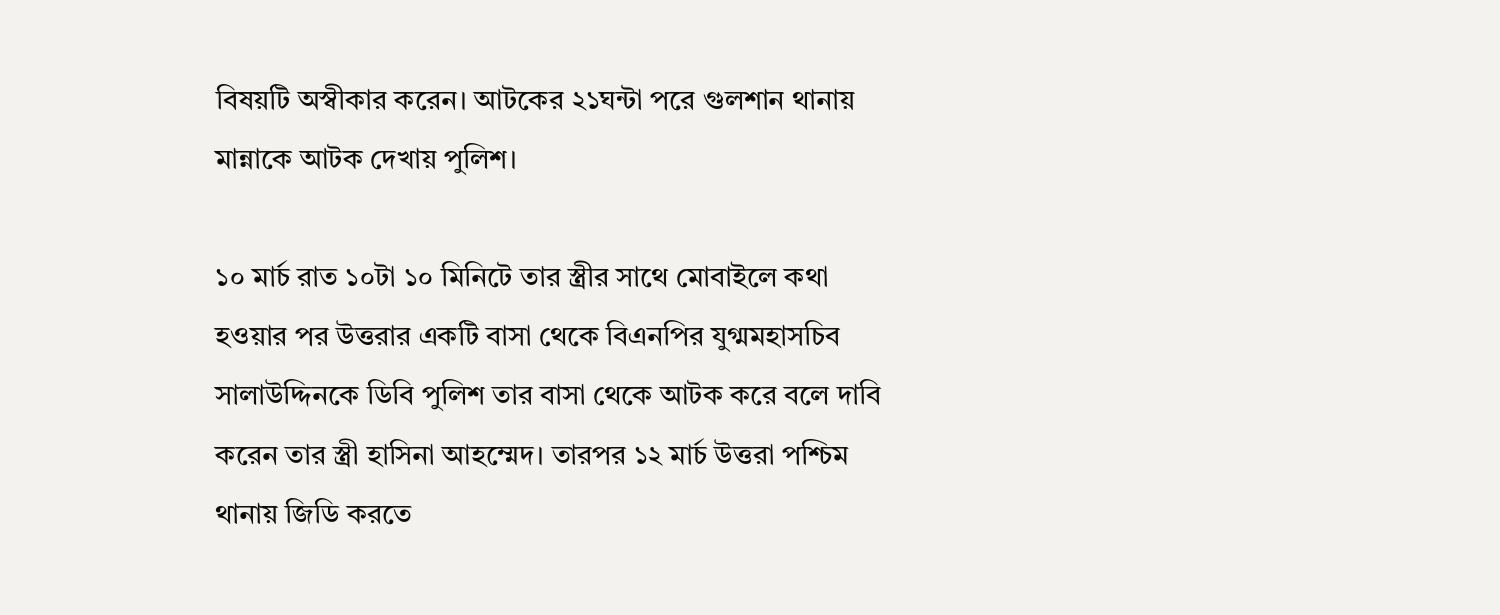বিষয়টি অস্বীকার করেন। আটকের ২১ঘন্টা পরে গুলশান থানায় মান্নাকে আটক দেখায় পুলিশ।

১০ মার্চ রাত ১০টা ১০ মিনিটে তার স্ত্রীর সাথে মোবাইলে কথা হওয়ার পর উত্তরার একটি বাসা থেকে বিএনপির যুগ্মমহাসচিব সালাউদ্দিনকে ডিবি পুলিশ তার বাসা থেকে আটক করে বলে দাবি করেন তার স্ত্রী হাসিনা আহম্মেদ। তারপর ১২ মার্চ উত্তরা পশ্চিম থানায় জিডি করতে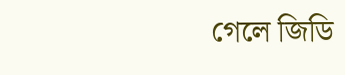গেলে জিডি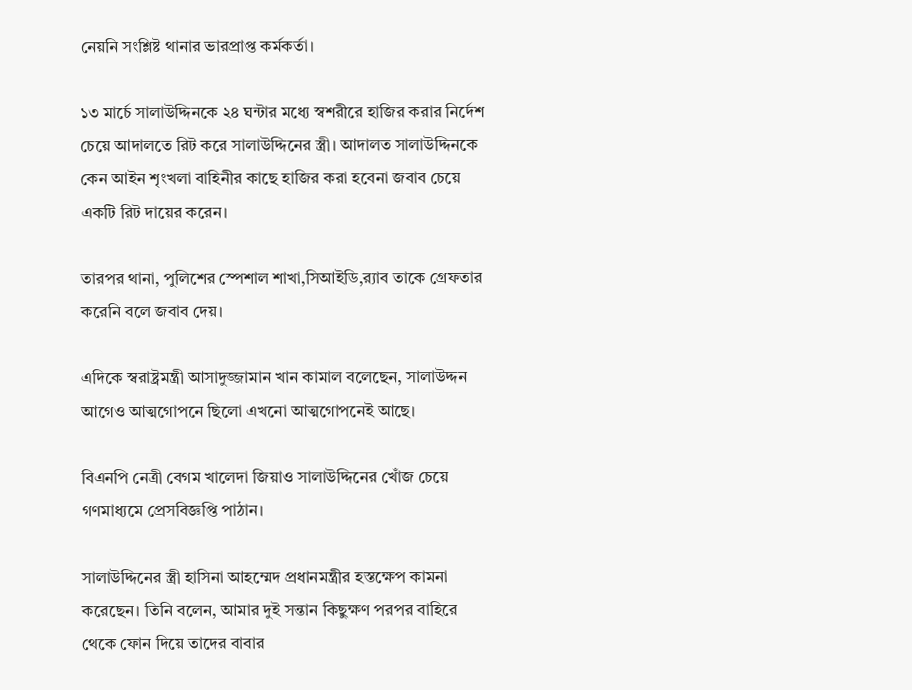নেয়নি সংশ্লিষ্ট থানার ভারপ্রাপ্ত কর্মকর্তা।

১৩ মার্চে সালাউদ্দিনকে ২৪ ঘন্টার মধ্যে স্বশরীরে হাজির করার নির্দেশ চেয়ে আদালতে রিট করে সালাউদ্দিনের স্ত্রী। আদালত সালাউদ্দিনকে কেন আইন শৃংখলা বাহিনীর কাছে হাজির করা হবেনা জবাব চেয়ে একটি রিট দায়ের করেন।

তারপর থানা, পুলিশের স্পেশাল শাখা,সিআইডি,র‌্যাব তাকে গ্রেফতার করেনি বলে জবাব দেয়।

এদিকে স্বরাষ্ট্রমন্ত্রী আসাদুজ্জামান খান কামাল বলেছেন, সালাউদ্দন আগেও আত্মগোপনে ছিলো এখনো আত্মগোপনেই আছে।

বিএনপি নেত্রী বেগম খালেদা জিয়াও সালাউদ্দিনের খোঁজ চেয়ে গণমাধ্যমে প্রেসবিজ্ঞপ্তি পাঠান।

সালাউদ্দিনের স্ত্রী হাসিনা আহম্মেদ প্রধানমন্ত্রীর হস্তক্ষেপ কামনা করেছেন। তিনি বলেন, আমার দুই সন্তান কিছুক্ষণ পরপর বাহিরে থেকে ফোন দিয়ে তাদের বাবার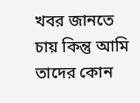খবর জানতে চায় কিন্তু আমি তাদের কোন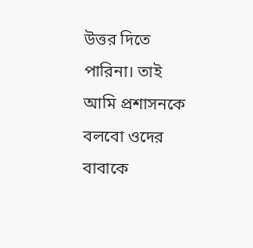উত্তর দিতে পারিনা। তাই আমি প্রশাসনকে বলবো ওদের বাবাকে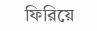ফিরিয়ে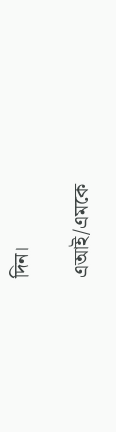দিন।

এআই/এমকে